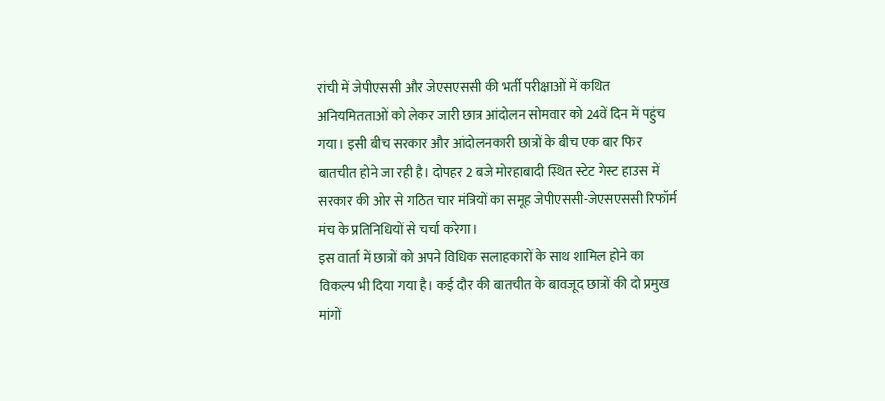रांची में जेपीएससी और जेएसएससी की भर्ती परीक्षाओं में कथित अनियमितताओं को लेकर जारी छात्र आंदोलन सोमवार को 24वें दिन में पहुंच गया। इसी बीच सरकार और आंदोलनकारी छात्रों के बीच एक बार फिर बातचीत होने जा रही है। दोपहर 2 बजे मोरहाबादी स्थित स्टेट गेस्ट हाउस में सरकार की ओर से गठित चार मंत्रियों का समूह जेपीएससी-जेएसएससी रिफॉर्म मंच के प्रतिनिधियों से चर्चा करेगा।
इस वार्ता में छात्रों को अपने विधिक सलाहकारों के साथ शामिल होने का विकल्प भी दिया गया है। कई दौर की बातचीत के बावजूद छात्रों की दो प्रमुख मांगों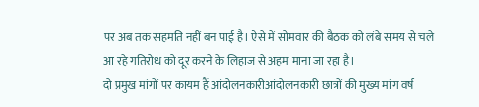पर अब तक सहमति नहीं बन पाई है। ऐसे में सोमवार की बैठक को लंबे समय से चले आ रहे गतिरोध को दूर करने के लिहाज से अहम माना जा रहा है।
दो प्रमुख मांगों पर कायम हैं आंदोलनकारीआंदोलनकारी छात्रों की मुख्य मांग वर्ष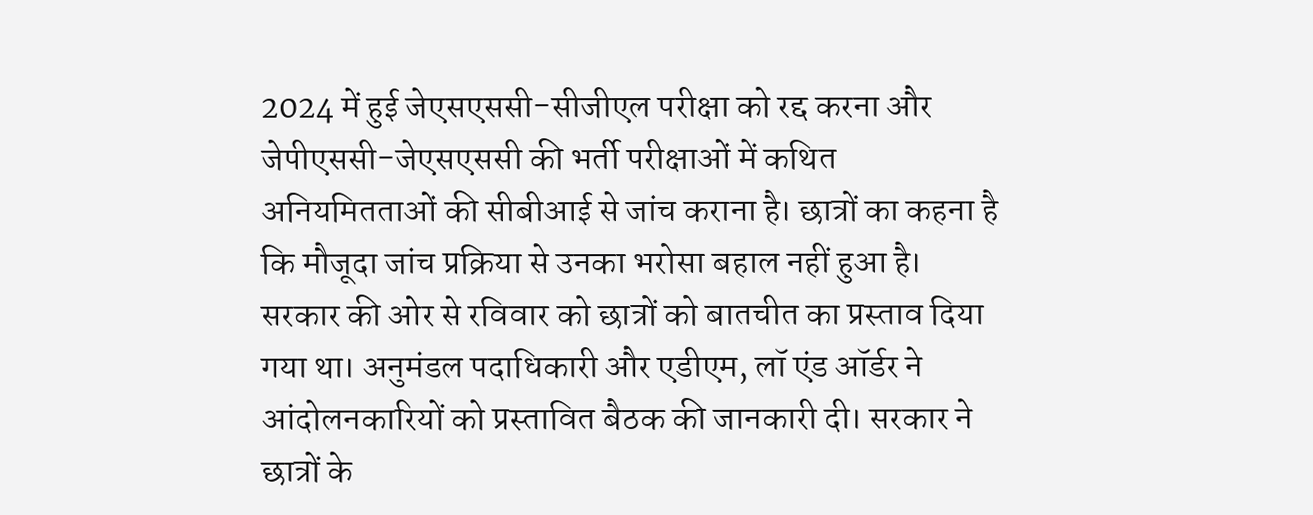2024 में हुई जेएसएससी-सीजीएल परीक्षा को रद्द करना और जेपीएससी-जेएसएससी की भर्ती परीक्षाओं में कथित अनियमितताओं की सीबीआई से जांच कराना है। छात्रों का कहना है कि मौजूदा जांच प्रक्रिया से उनका भरोसा बहाल नहीं हुआ है।
सरकार की ओर से रविवार को छात्रों को बातचीत का प्रस्ताव दिया गया था। अनुमंडल पदाधिकारी और एडीएम, लॉ एंड ऑर्डर ने आंदोलनकारियों को प्रस्तावित बैठक की जानकारी दी। सरकार ने छात्रों के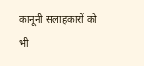कानूनी सलाहकारों को भी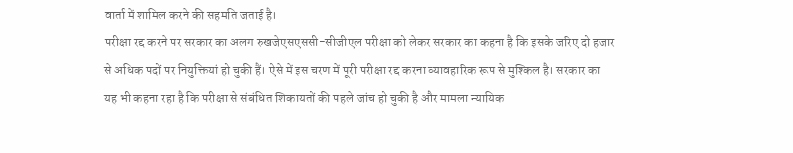वार्ता में शामिल करने की सहमति जताई है।
परीक्षा रद्द करने पर सरकार का अलग रुखजेएसएससी-सीजीएल परीक्षा को लेकर सरकार का कहना है कि इसके जरिए दो हजार से अधिक पदों पर नियुक्तियां हो चुकी हैं। ऐसे में इस चरण में पूरी परीक्षा रद्द करना व्यावहारिक रूप से मुश्किल है। सरकार का यह भी कहना रहा है कि परीक्षा से संबंधित शिकायतों की पहले जांच हो चुकी है और मामला न्यायिक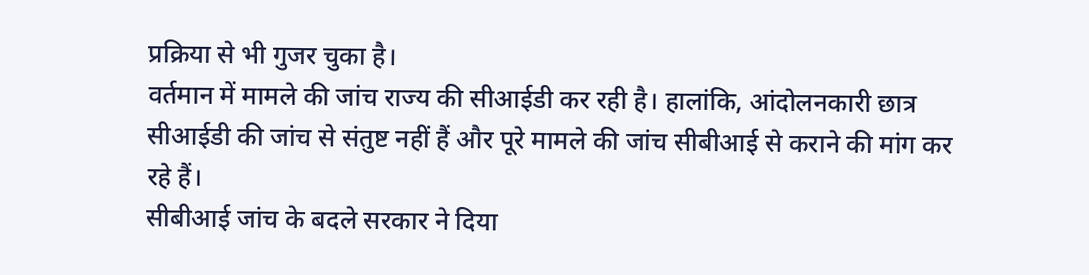प्रक्रिया से भी गुजर चुका है।
वर्तमान में मामले की जांच राज्य की सीआईडी कर रही है। हालांकि, आंदोलनकारी छात्र सीआईडी की जांच से संतुष्ट नहीं हैं और पूरे मामले की जांच सीबीआई से कराने की मांग कर रहे हैं।
सीबीआई जांच के बदले सरकार ने दिया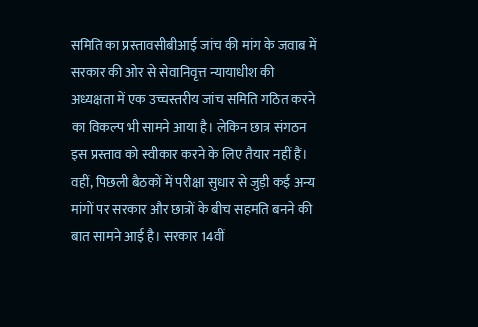समिति का प्रस्तावसीबीआई जांच की मांग के जवाब में सरकार की ओर से सेवानिवृत्त न्यायाधीश की अध्यक्षता में एक उच्चस्तरीय जांच समिति गठित करने का विकल्प भी सामने आया है। लेकिन छात्र संगठन इस प्रस्ताव को स्वीकार करने के लिए तैयार नहीं हैं।
वहीं, पिछली बैठकों में परीक्षा सुधार से जुड़ी कई अन्य मांगों पर सरकार और छात्रों के बीच सहमति बनने की बात सामने आई है। सरकार 14वीं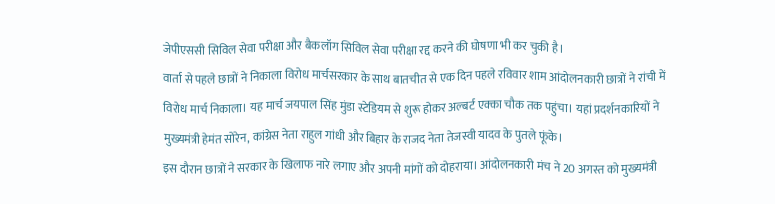जेपीएससी सिविल सेवा परीक्षा और बैकलॉग सिविल सेवा परीक्षा रद्द करने की घोषणा भी कर चुकी है।
वार्ता से पहले छात्रों ने निकाला विरोध मार्चसरकार के साथ बातचीत से एक दिन पहले रविवार शाम आंदोलनकारी छात्रों ने रांची में विरोध मार्च निकाला। यह मार्च जयपाल सिंह मुंडा स्टेडियम से शुरू होकर अल्बर्ट एक्का चौक तक पहुंचा। यहां प्रदर्शनकारियों ने मुख्यमंत्री हेमंत सोरेन, कांग्रेस नेता राहुल गांधी और बिहार के राजद नेता तेजस्वी यादव के पुतले फूंके।
इस दौरान छात्रों ने सरकार के खिलाफ नारे लगाए और अपनी मांगों को दोहराया। आंदोलनकारी मंच ने 20 अगस्त को मुख्यमंत्री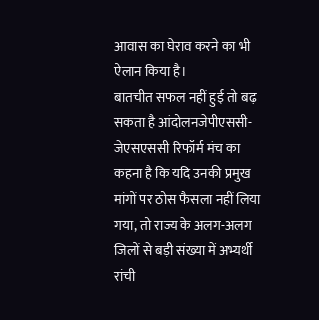आवास का घेराव करने का भी ऐलान किया है।
बातचीत सफल नहीं हुई तो बढ़ सकता है आंदोलनजेपीएससी-जेएसएससी रिफॉर्म मंच का कहना है कि यदि उनकी प्रमुख मांगों पर ठोस फैसला नहीं लिया गया, तो राज्य के अलग-अलग जिलों से बड़ी संख्या में अभ्यर्थी रांची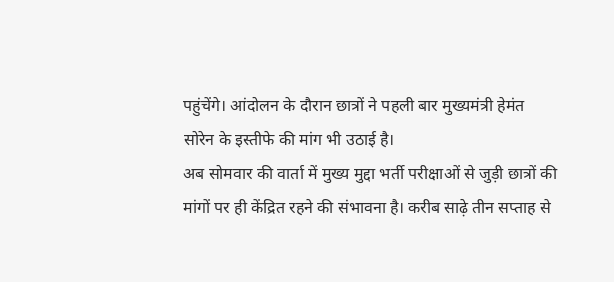पहुंचेंगे। आंदोलन के दौरान छात्रों ने पहली बार मुख्यमंत्री हेमंत सोरेन के इस्तीफे की मांग भी उठाई है।
अब सोमवार की वार्ता में मुख्य मुद्दा भर्ती परीक्षाओं से जुड़ी छात्रों की मांगों पर ही केंद्रित रहने की संभावना है। करीब साढ़े तीन सप्ताह से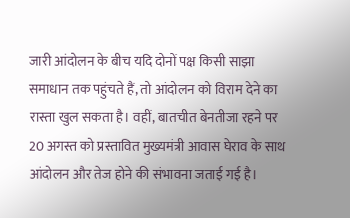जारी आंदोलन के बीच यदि दोनों पक्ष किसी साझा समाधान तक पहुंचते हैं, तो आंदोलन को विराम देने का रास्ता खुल सकता है। वहीं, बातचीत बेनतीजा रहने पर 20 अगस्त को प्रस्तावित मुख्यमंत्री आवास घेराव के साथ आंदोलन और तेज होने की संभावना जताई गई है।